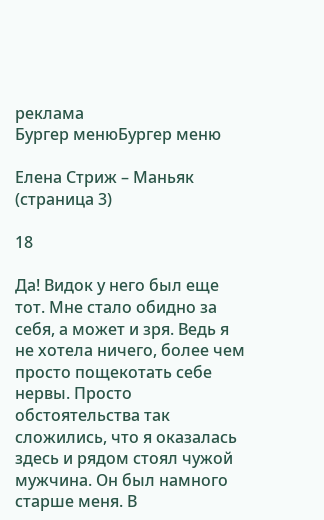реклама
Бургер менюБургер меню

Елена Стриж – Маньяк (страница 3)

18

Да! Видок у него был еще тот. Мне стало обидно за себя, а может и зря. Ведь я не хотела ничего, более чем просто пощекотать себе нервы. Просто обстоятельства так сложились, что я оказалась здесь и рядом стоял чужой мужчина. Он был намного старше меня. В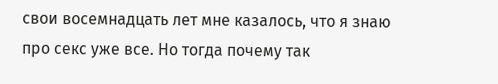свои восемнадцать лет мне казалось, что я знаю про секс уже все. Но тогда почему так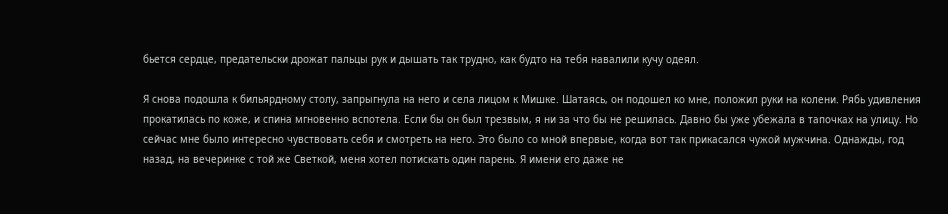бьется сердце, предательски дрожат пальцы рук и дышать так трудно, как будто на тебя навалили кучу одеял.

Я снова подошла к бильярдному столу, запрыгнула на него и села лицом к Мишке. Шатаясь, он подошел ко мне, положил руки на колени. Рябь удивления прокатилась по коже, и спина мгновенно вспотела. Если бы он был трезвым, я ни за что бы не решилась. Давно бы уже убежала в тапочках на улицу. Но сейчас мне было интересно чувствовать себя и смотреть на него. Это было со мной впервые, когда вот так прикасался чужой мужчина. Однажды, год назад, на вечеринке с той же Светкой, меня хотел потискать один парень. Я имени его даже не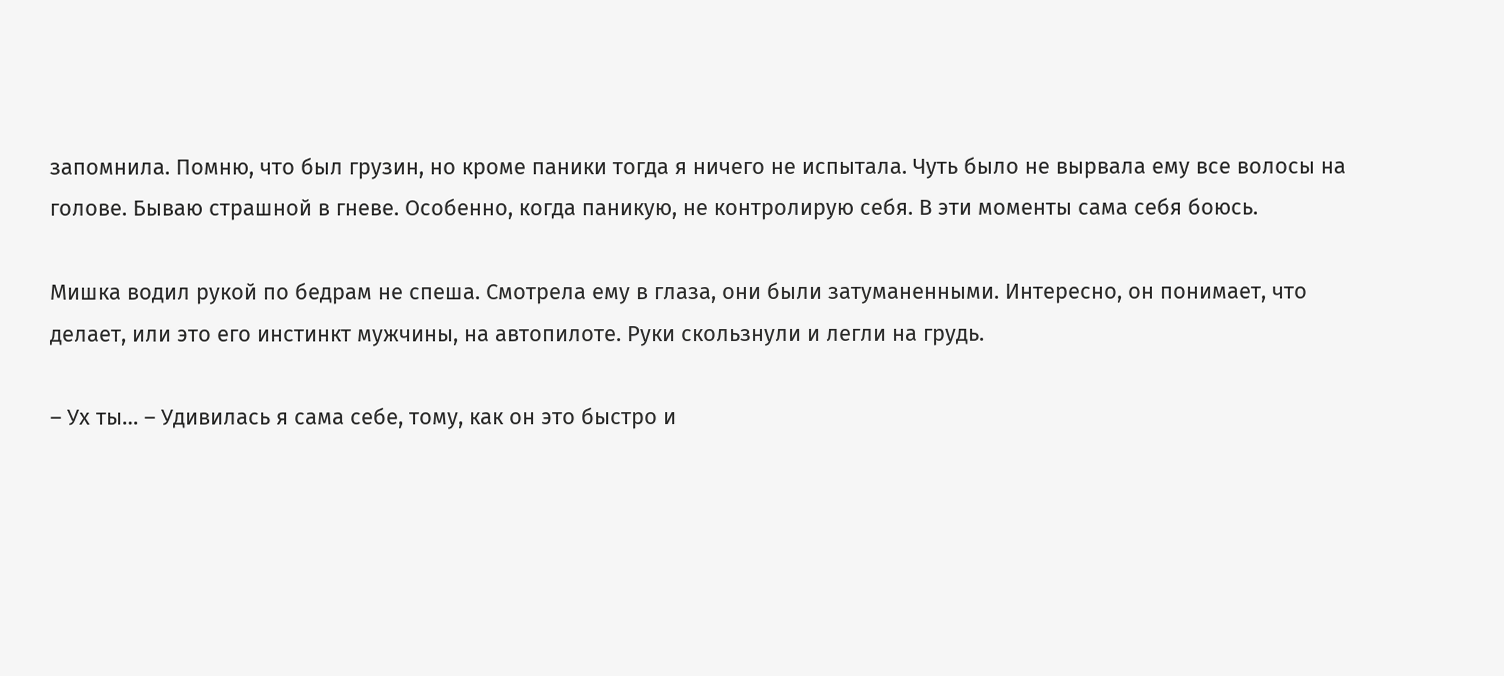запомнила. Помню, что был грузин, но кроме паники тогда я ничего не испытала. Чуть было не вырвала ему все волосы на голове. Бываю страшной в гневе. Особенно, когда паникую, не контролирую себя. В эти моменты сама себя боюсь.

Мишка водил рукой по бедрам не спеша. Смотрела ему в глаза, они были затуманенными. Интересно, он понимает, что делает, или это его инстинкт мужчины, на автопилоте. Руки скользнули и легли на грудь.

– Ух ты… – Удивилась я сама себе, тому, как он это быстро и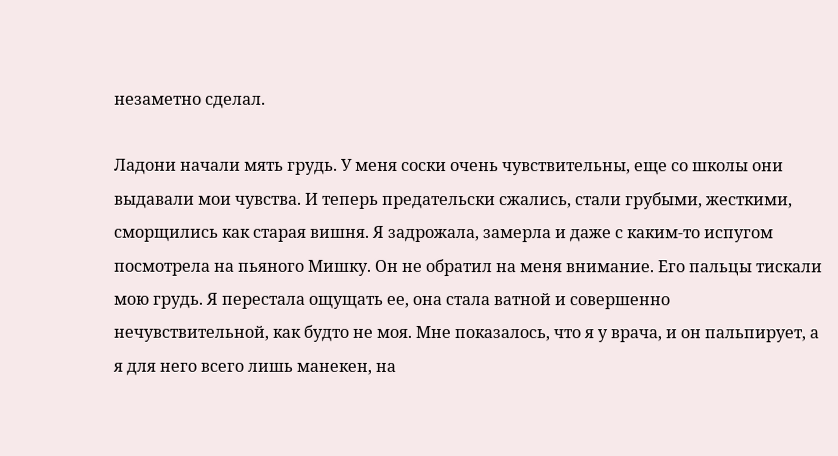незаметно сделал.

Ладони начали мять грудь. У меня соски очень чувствительны, еще со школы они выдавали мои чувства. И теперь предательски сжались, стали грубыми, жесткими, сморщились как старая вишня. Я задрожала, замерла и даже с каким-то испугом посмотрела на пьяного Мишку. Он не обратил на меня внимание. Его пальцы тискали мою грудь. Я перестала ощущать ее, она стала ватной и совершенно нечувствительной, как будто не моя. Мне показалось, что я у врача, и он пальпирует, а я для него всего лишь манекен, на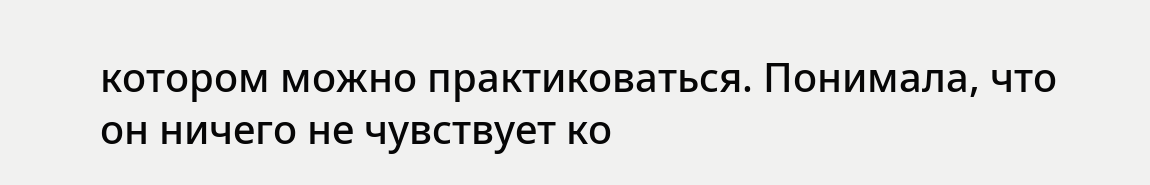котором можно практиковаться. Понимала, что он ничего не чувствует ко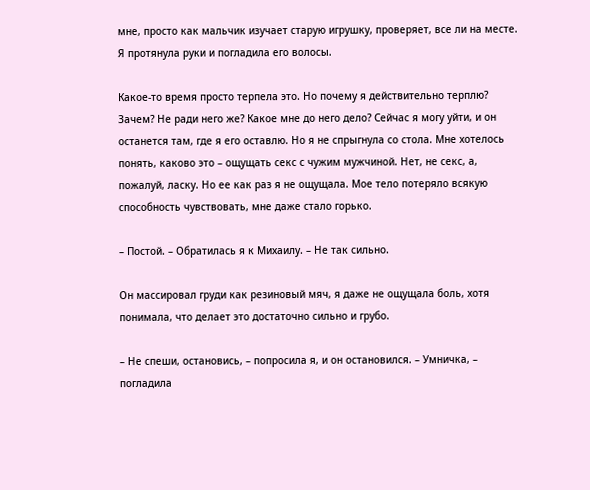мне, просто как мальчик изучает старую игрушку, проверяет, все ли на месте. Я протянула руки и погладила его волосы.

Какое-то время просто терпела это. Но почему я действительно терплю? Зачем? Не ради него же? Какое мне до него дело? Сейчас я могу уйти, и он останется там, где я его оставлю. Но я не спрыгнула со стола. Мне хотелось понять, каково это – ощущать секс с чужим мужчиной. Нет, не секс, а, пожалуй, ласку. Но ее как раз я не ощущала. Мое тело потеряло всякую способность чувствовать, мне даже стало горько.

– Постой. – Обратилась я к Михаилу. – Не так сильно.

Он массировал груди как резиновый мяч, я даже не ощущала боль, хотя понимала, что делает это достаточно сильно и грубо.

– Не спеши, остановись, – попросила я, и он остановился. – Умничка, – погладила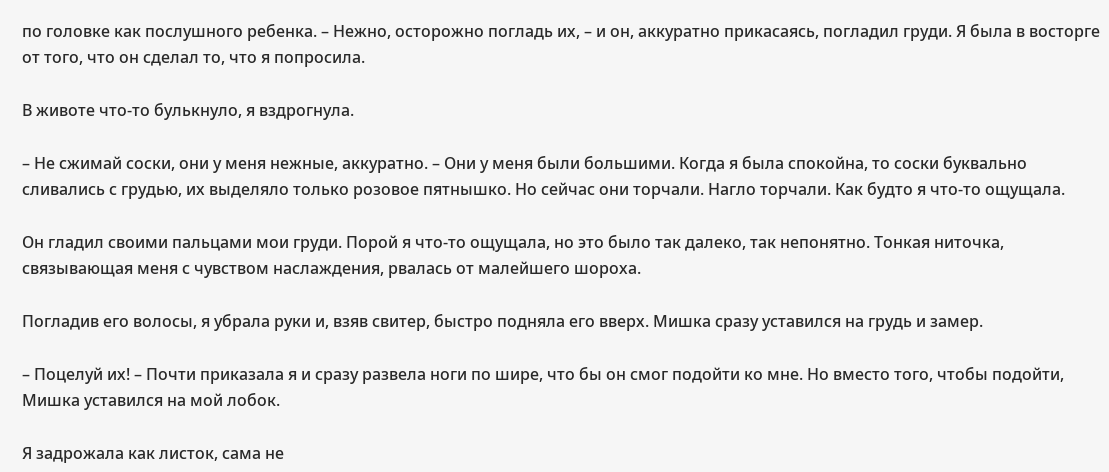по головке как послушного ребенка. – Нежно, осторожно погладь их, – и он, аккуратно прикасаясь, погладил груди. Я была в восторге от того, что он сделал то, что я попросила.

В животе что-то булькнуло, я вздрогнула.

– Не сжимай соски, они у меня нежные, аккуратно. – Они у меня были большими. Когда я была спокойна, то соски буквально сливались с грудью, их выделяло только розовое пятнышко. Но сейчас они торчали. Нагло торчали. Как будто я что-то ощущала.

Он гладил своими пальцами мои груди. Порой я что-то ощущала, но это было так далеко, так непонятно. Тонкая ниточка, связывающая меня с чувством наслаждения, рвалась от малейшего шороха.

Погладив его волосы, я убрала руки и, взяв свитер, быстро подняла его вверх. Мишка сразу уставился на грудь и замер.

– Поцелуй их! – Почти приказала я и сразу развела ноги по шире, что бы он смог подойти ко мне. Но вместо того, чтобы подойти, Мишка уставился на мой лобок.

Я задрожала как листок, сама не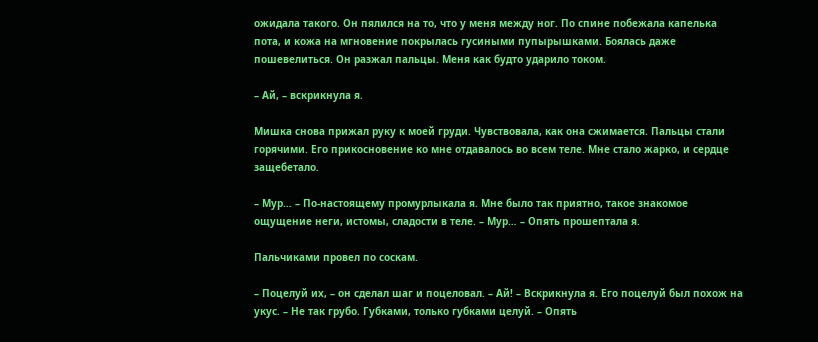ожидала такого. Он пялился на то, что у меня между ног. По спине побежала капелька пота, и кожа на мгновение покрылась гусиными пупырышками. Боялась даже пошевелиться. Он разжал пальцы. Меня как будто ударило током.

– Ай, – вскрикнула я.

Мишка снова прижал руку к моей груди. Чувствовала, как она сжимается. Пальцы стали горячими. Его прикосновение ко мне отдавалось во всем теле. Мне стало жарко, и сердце защебетало.

– Мур… – По-настоящему промурлыкала я. Мне было так приятно, такое знакомое ощущение неги, истомы, сладости в теле. – Мур… – Опять прошептала я.

Пальчиками провел по соскам.

– Поцелуй их, – он сделал шаг и поцеловал. – Ай! – Вскрикнула я. Его поцелуй был похож на укус. – Не так грубо. Губками, только губками целуй. – Опять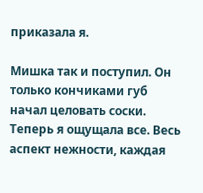приказала я.

Мишка так и поступил. Он только кончиками губ начал целовать соски. Теперь я ощущала все. Весь аспект нежности, каждая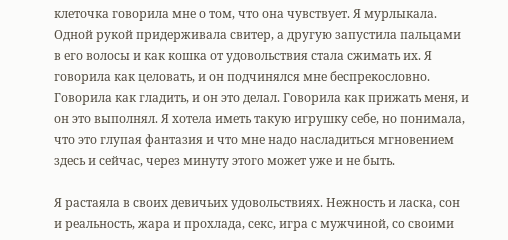клеточка говорила мне о том, что она чувствует. Я мурлыкала. Одной рукой придерживала свитер, а другую запустила пальцами в его волосы и как кошка от удовольствия стала сжимать их. Я говорила как целовать, и он подчинялся мне беспрекословно. Говорила как гладить, и он это делал. Говорила как прижать меня, и он это выполнял. Я хотела иметь такую игрушку себе, но понимала, что это глупая фантазия и что мне надо насладиться мгновением здесь и сейчас, через минуту этого может уже и не быть.

Я растаяла в своих девичьих удовольствиях. Нежность и ласка, сон и реальность, жара и прохлада, секс, игра с мужчиной, со своими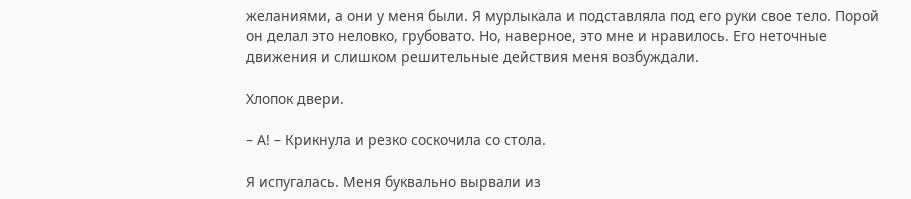желаниями, а они у меня были. Я мурлыкала и подставляла под его руки свое тело. Порой он делал это неловко, грубовато. Но, наверное, это мне и нравилось. Его неточные движения и слишком решительные действия меня возбуждали.

Хлопок двери.

– А! – Крикнула и резко соскочила со стола.

Я испугалась. Меня буквально вырвали из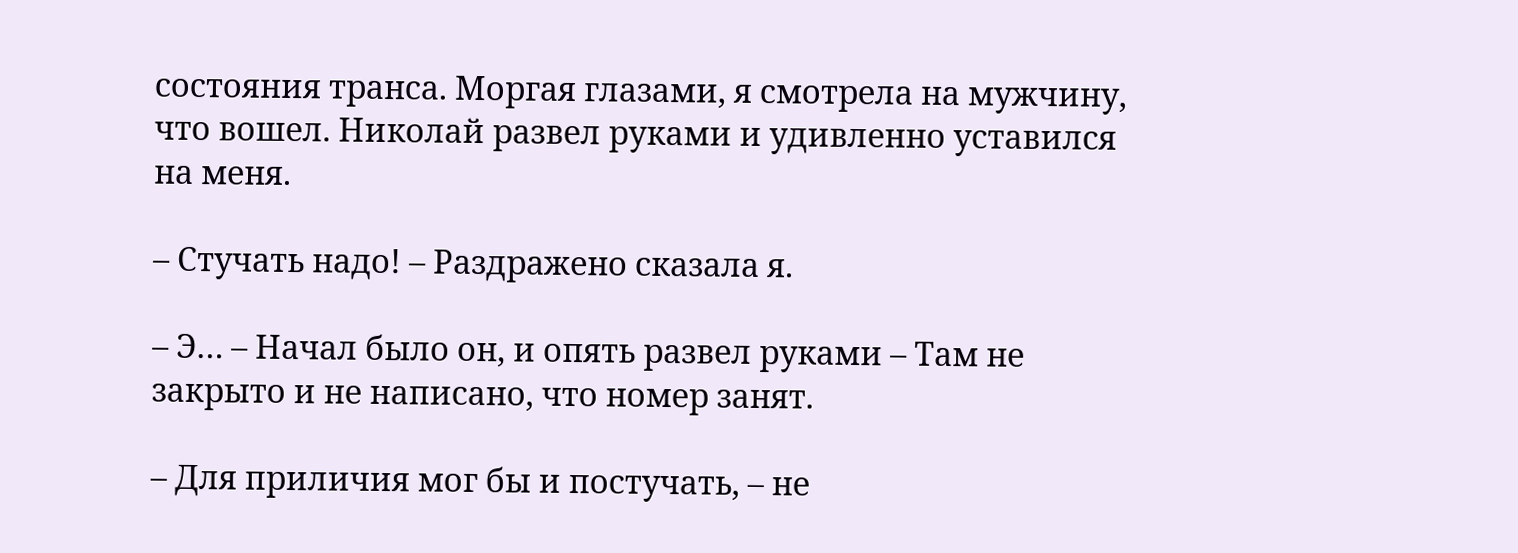состояния транса. Моргая глазами, я смотрела на мужчину, что вошел. Николай развел руками и удивленно уставился на меня.

– Стучать надо! – Раздражено сказала я.

– Э… – Начал было он, и опять развел руками – Там не закрыто и не написано, что номер занят.

– Для приличия мог бы и постучать, – не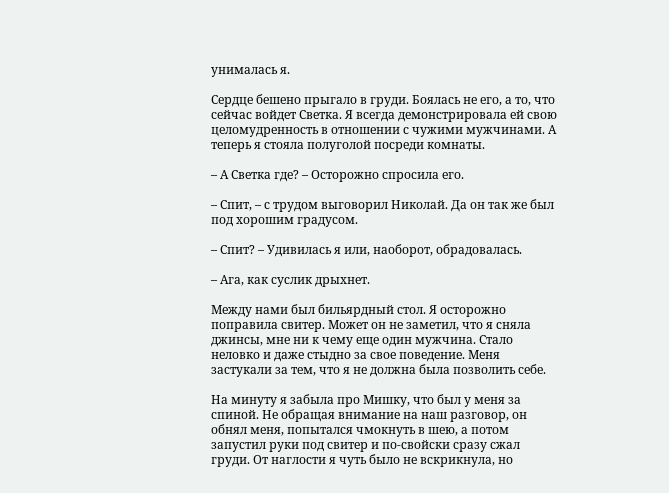унималась я.

Сердце бешено прыгало в груди. Боялась не его, а то, что сейчас войдет Светка. Я всегда демонстрировала ей свою целомудренность в отношении с чужими мужчинами. А теперь я стояла полуголой посреди комнаты.

– А Светка где? – Осторожно спросила его.

– Спит, – с трудом выговорил Николай. Да он так же был под хорошим градусом.

– Спит? – Удивилась я или, наоборот, обрадовалась.

– Ага, как суслик дрыхнет.

Между нами был бильярдный стол. Я осторожно поправила свитер. Может он не заметил, что я сняла джинсы, мне ни к чему еще один мужчина. Стало неловко и даже стыдно за свое поведение. Меня застукали за тем, что я не должна была позволить себе.

На минуту я забыла про Мишку, что был у меня за спиной. Не обращая внимание на наш разговор, он обнял меня, попытался чмокнуть в шею, а потом запустил руки под свитер и по-свойски сразу сжал груди. От наглости я чуть было не вскрикнула, но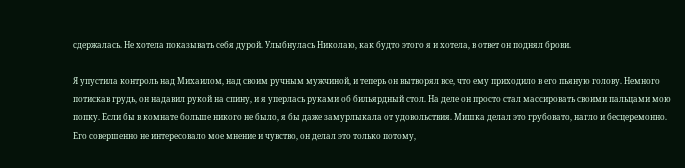сдержалась. Не хотела показывать себя дурой. Улыбнулась Николаю, как будто этого я и хотела, в ответ он поднял брови.

Я упустила контроль над Михаилом, над своим ручным мужчиной, и теперь он вытворял все, что ему приходило в его пьяную голову. Немного потискав грудь, он надавил рукой на спину, и я уперлась руками об бильярдный стол. На деле он просто стал массировать своими пальцами мою попку. Если бы в комнате больше никого не было, я бы даже замурлыкала от удовольствия. Мишка делал это грубовато, нагло и бесцеремонно. Его совершенно не интересовало мое мнение и чувство, он делал это только потому,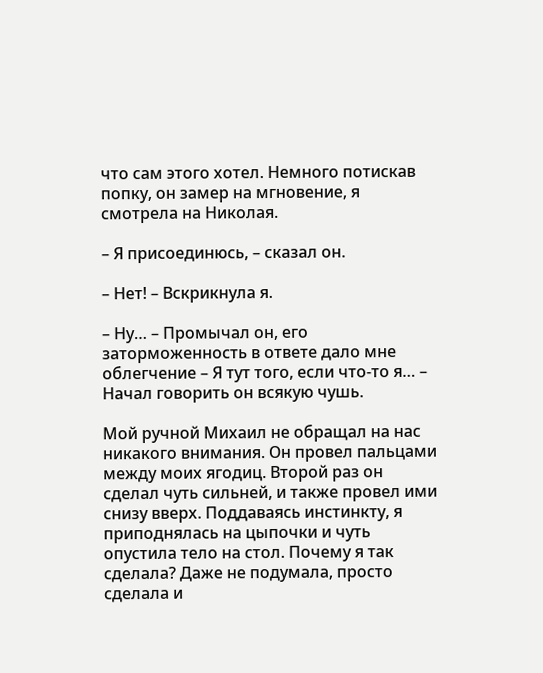что сам этого хотел. Немного потискав попку, он замер на мгновение, я смотрела на Николая.

– Я присоединюсь, – сказал он.

– Нет! – Вскрикнула я.

– Ну… – Промычал он, его заторможенность в ответе дало мне облегчение – Я тут того, если что-то я… – Начал говорить он всякую чушь.

Мой ручной Михаил не обращал на нас никакого внимания. Он провел пальцами между моих ягодиц. Второй раз он сделал чуть сильней, и также провел ими снизу вверх. Поддаваясь инстинкту, я приподнялась на цыпочки и чуть опустила тело на стол. Почему я так сделала? Даже не подумала, просто сделала и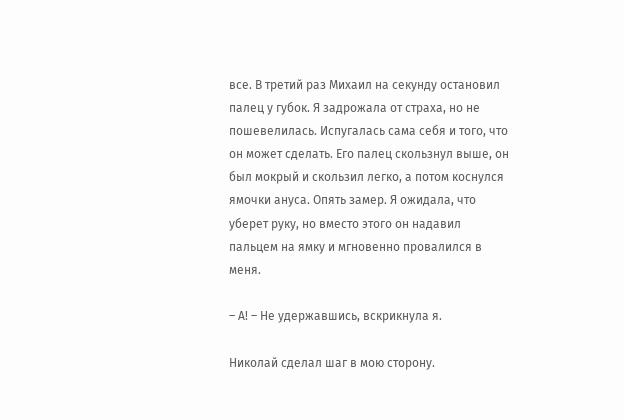все. В третий раз Михаил на секунду остановил палец у губок. Я задрожала от страха, но не пошевелилась. Испугалась сама себя и того, что он может сделать. Его палец скользнул выше, он был мокрый и скользил легко, а потом коснулся ямочки ануса. Опять замер. Я ожидала, что уберет руку, но вместо этого он надавил пальцем на ямку и мгновенно провалился в меня.

– А! – Не удержавшись, вскрикнула я.

Николай сделал шаг в мою сторону.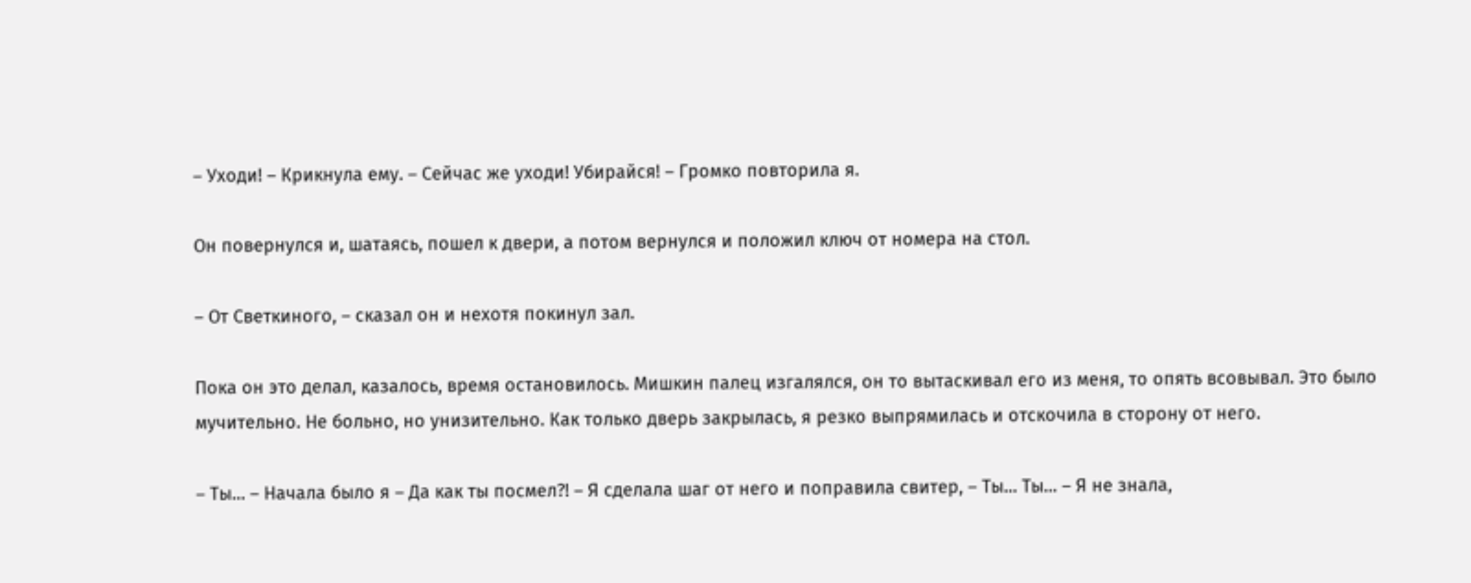– Уходи! – Крикнула ему. – Сейчас же уходи! Убирайся! – Громко повторила я.

Он повернулся и, шатаясь, пошел к двери, а потом вернулся и положил ключ от номера на стол.

– От Светкиного, – сказал он и нехотя покинул зал.

Пока он это делал, казалось, время остановилось. Мишкин палец изгалялся, он то вытаскивал его из меня, то опять всовывал. Это было мучительно. Не больно, но унизительно. Как только дверь закрылась, я резко выпрямилась и отскочила в сторону от него.

– Ты… – Начала было я – Да как ты посмел?! – Я сделала шаг от него и поправила свитер, – Ты… Ты… – Я не знала,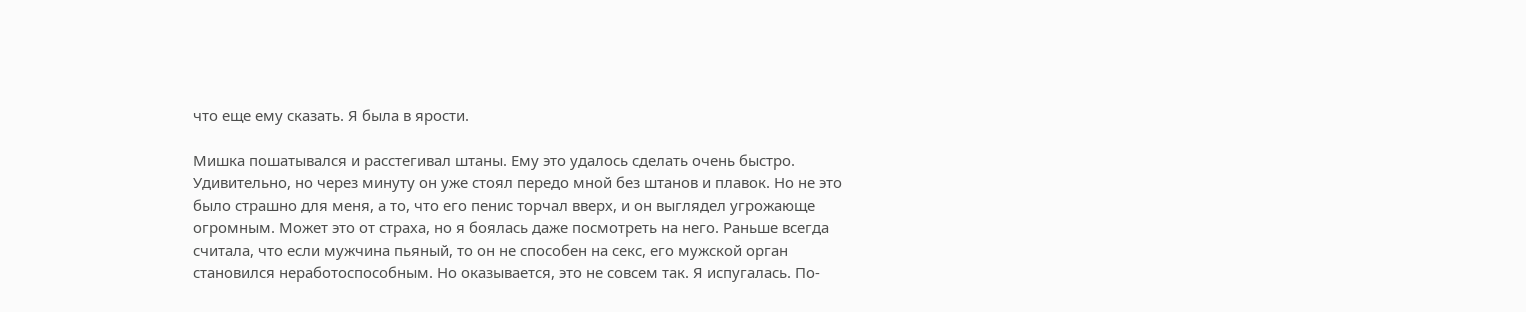что еще ему сказать. Я была в ярости.

Мишка пошатывался и расстегивал штаны. Ему это удалось сделать очень быстро. Удивительно, но через минуту он уже стоял передо мной без штанов и плавок. Но не это было страшно для меня, а то, что его пенис торчал вверх, и он выглядел угрожающе огромным. Может это от страха, но я боялась даже посмотреть на него. Раньше всегда считала, что если мужчина пьяный, то он не способен на секс, его мужской орган становился неработоспособным. Но оказывается, это не совсем так. Я испугалась. По-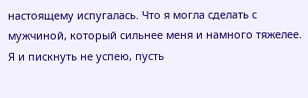настоящему испугалась. Что я могла сделать с мужчиной, который сильнее меня и намного тяжелее. Я и пискнуть не успею, пусть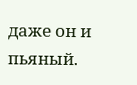даже он и пьяный.